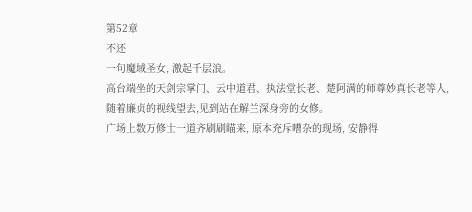第52章
不还
一句魔域圣女, 激起千层浪。
高台端坐的天剑宗掌门、云中道君、执法堂长老、楚阿满的师尊妙真长老等人,随着廉贞的视线望去,见到站在解兰深身旁的女修。
广场上数万修士一道齐刷刷瞄来, 原本充斥嘈杂的现场, 安静得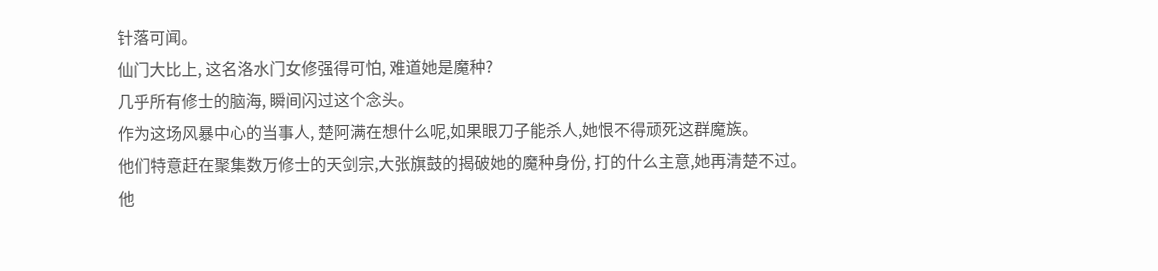针落可闻。
仙门大比上, 这名洛水门女修强得可怕, 难道她是魔种?
几乎所有修士的脑海, 瞬间闪过这个念头。
作为这场风暴中心的当事人, 楚阿满在想什么呢,如果眼刀子能杀人,她恨不得顽死这群魔族。
他们特意赶在聚集数万修士的天剑宗,大张旗鼓的揭破她的魔种身份, 打的什么主意,她再清楚不过。
他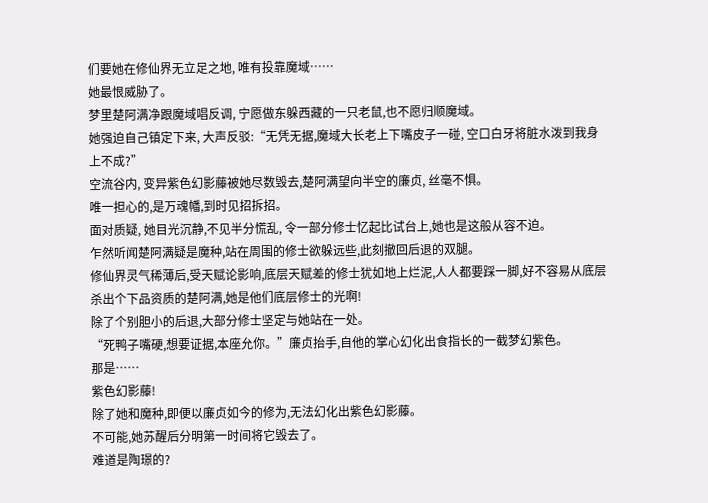们要她在修仙界无立足之地, 唯有投靠魔域……
她最恨威胁了。
梦里楚阿满净跟魔域唱反调, 宁愿做东躲西藏的一只老鼠,也不愿归顺魔域。
她强迫自己镇定下来, 大声反驳:“无凭无据,魔域大长老上下嘴皮子一碰, 空口白牙将脏水泼到我身上不成?”
空流谷内, 变异紫色幻影藤被她尽数毁去,楚阿满望向半空的廉贞, 丝毫不惧。
唯一担心的,是万魂幡,到时见招拆招。
面对质疑, 她目光沉静,不见半分慌乱, 令一部分修士忆起比试台上,她也是这般从容不迫。
乍然听闻楚阿满疑是魔种,站在周围的修士欲躲远些,此刻撤回后退的双腿。
修仙界灵气稀薄后,受天赋论影响,底层天赋差的修士犹如地上烂泥,人人都要踩一脚,好不容易从底层杀出个下品资质的楚阿满,她是他们底层修士的光啊!
除了个别胆小的后退,大部分修士坚定与她站在一处。
“死鸭子嘴硬,想要证据,本座允你。”廉贞抬手,自他的掌心幻化出食指长的一截梦幻紫色。
那是……
紫色幻影藤!
除了她和魔种,即便以廉贞如今的修为,无法幻化出紫色幻影藤。
不可能,她苏醒后分明第一时间将它毁去了。
难道是陶璟的?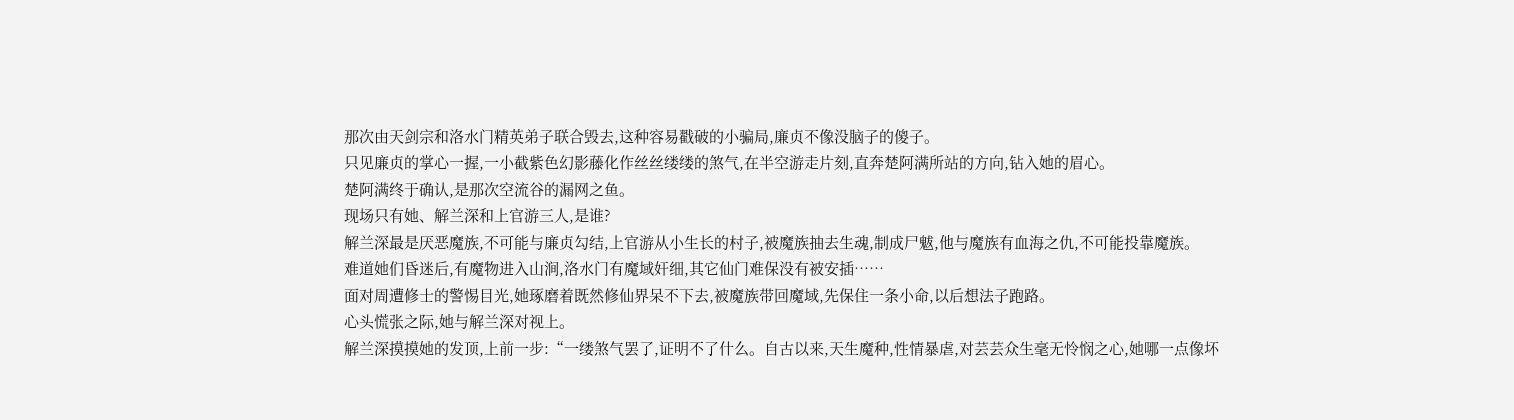那次由天剑宗和洛水门精英弟子联合毁去,这种容易戳破的小骗局,廉贞不像没脑子的傻子。
只见廉贞的掌心一握,一小截紫色幻影藤化作丝丝缕缕的煞气,在半空游走片刻,直奔楚阿满所站的方向,钻入她的眉心。
楚阿满终于确认,是那次空流谷的漏网之鱼。
现场只有她、解兰深和上官游三人,是谁?
解兰深最是厌恶魔族,不可能与廉贞勾结,上官游从小生长的村子,被魔族抽去生魂,制成尸魃,他与魔族有血海之仇,不可能投靠魔族。
难道她们昏迷后,有魔物进入山涧,洛水门有魔域奸细,其它仙门难保没有被安插……
面对周遭修士的警惕目光,她琢磨着既然修仙界呆不下去,被魔族带回魔域,先保住一条小命,以后想法子跑路。
心头慌张之际,她与解兰深对视上。
解兰深摸摸她的发顶,上前一步:“一缕煞气罢了,证明不了什么。自古以来,天生魔种,性情暴虐,对芸芸众生毫无怜悯之心,她哪一点像坏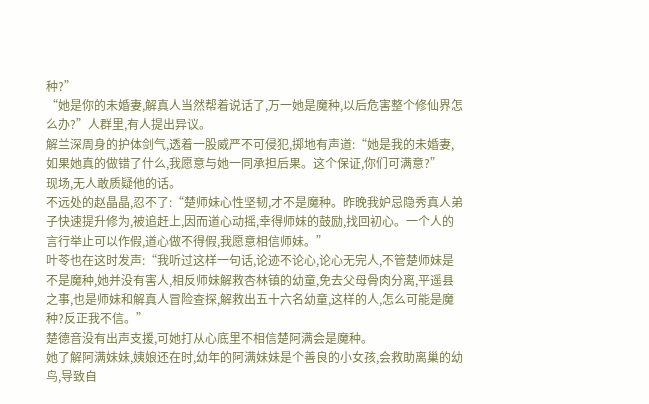种?”
“她是你的未婚妻,解真人当然帮着说话了,万一她是魔种,以后危害整个修仙界怎么办?”人群里,有人提出异议。
解兰深周身的护体剑气,透着一股威严不可侵犯,掷地有声道:“她是我的未婚妻,如果她真的做错了什么,我愿意与她一同承担后果。这个保证,你们可满意?”
现场,无人敢质疑他的话。
不远处的赵晶晶,忍不了:“楚师妹心性坚韧,才不是魔种。昨晚我妒忌隐秀真人弟子快速提升修为,被追赶上,因而道心动摇,幸得师妹的鼓励,找回初心。一个人的言行举止可以作假,道心做不得假,我愿意相信师妹。”
叶苓也在这时发声:“我听过这样一句话,论迹不论心,论心无完人,不管楚师妹是不是魔种,她并没有害人,相反师妹解救杏林镇的幼童,免去父母骨肉分离,平遥县之事,也是师妹和解真人冒险查探,解救出五十六名幼童,这样的人,怎么可能是魔种?反正我不信。”
楚德音没有出声支援,可她打从心底里不相信楚阿满会是魔种。
她了解阿满妹妹,姨娘还在时,幼年的阿满妹妹是个善良的小女孩,会救助离巢的幼鸟,导致自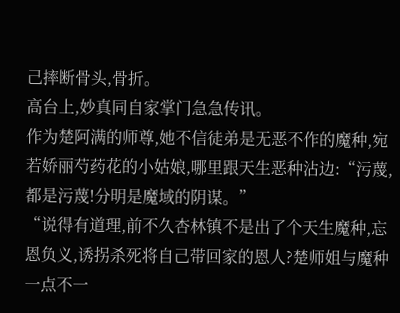己摔断骨头,骨折。
高台上,妙真同自家掌门急急传讯。
作为楚阿满的师尊,她不信徒弟是无恶不作的魔种,宛若娇丽芍药花的小姑娘,哪里跟天生恶种沾边:“污蔑,都是污蔑!分明是魔域的阴谋。”
“说得有道理,前不久杏林镇不是出了个天生魔种,忘恩负义,诱拐杀死将自己带回家的恩人?楚师姐与魔种一点不一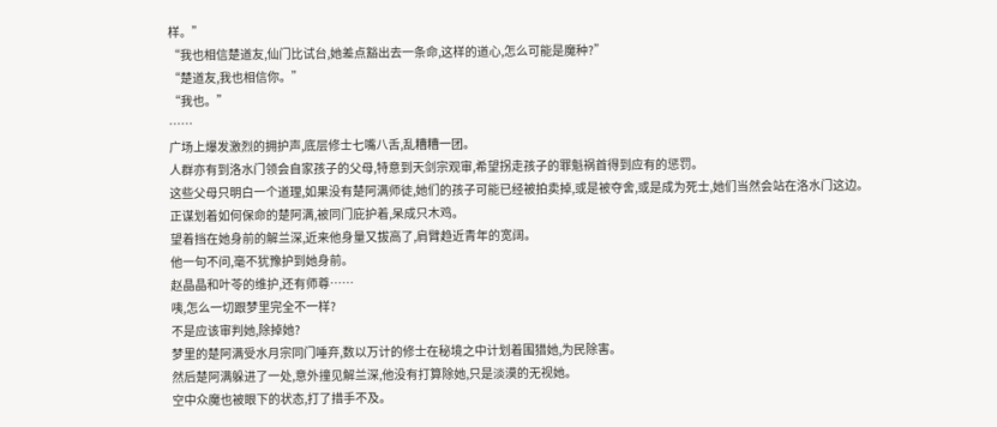样。”
“我也相信楚道友,仙门比试台,她差点豁出去一条命,这样的道心,怎么可能是魔种?”
“楚道友,我也相信你。”
“我也。”
……
广场上爆发激烈的拥护声,底层修士七嘴八舌,乱糟糟一团。
人群亦有到洛水门领会自家孩子的父母,特意到天剑宗观审,希望拐走孩子的罪魁祸首得到应有的惩罚。
这些父母只明白一个道理,如果没有楚阿满师徒,她们的孩子可能已经被拍卖掉,或是被夺舍,或是成为死士,她们当然会站在洛水门这边。
正谋划着如何保命的楚阿满,被同门庇护着,呆成只木鸡。
望着挡在她身前的解兰深,近来他身量又拔高了,肩臂趋近青年的宽阔。
他一句不问,毫不犹豫护到她身前。
赵晶晶和叶苓的维护,还有师尊……
咦,怎么一切跟梦里完全不一样?
不是应该审判她,除掉她?
梦里的楚阿满受水月宗同门唾弃,数以万计的修士在秘境之中计划着围猎她,为民除害。
然后楚阿满躲进了一处,意外撞见解兰深,他没有打算除她,只是淡漠的无视她。
空中众魔也被眼下的状态,打了措手不及。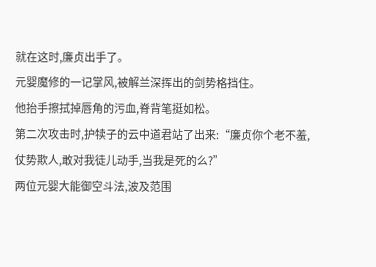就在这时,廉贞出手了。
元婴魔修的一记掌风,被解兰深挥出的剑势格挡住。
他抬手擦拭掉唇角的污血,脊背笔挺如松。
第二次攻击时,护犊子的云中道君站了出来:“廉贞你个老不羞,仗势欺人,敢对我徒儿动手,当我是死的么?”
两位元婴大能御空斗法,波及范围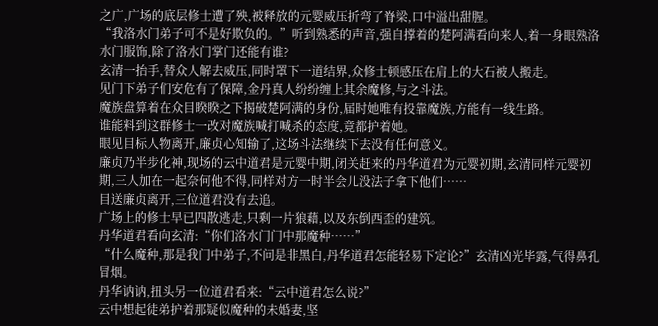之广,广场的底层修士遭了殃,被释放的元婴威压折弯了脊梁,口中溢出甜腥。
“我洛水门弟子可不是好欺负的。”听到熟悉的声音,强自撑着的楚阿满看向来人,着一身眼熟洛水门服饰,除了洛水门掌门还能有谁?
玄清一抬手,替众人解去威压,同时罩下一道结界,众修士顿感压在肩上的大石被人搬走。
见门下弟子们安危有了保障,金丹真人纷纷缠上其余魔修,与之斗法。
魔族盘算着在众目睽睽之下揭破楚阿满的身份,届时她唯有投靠魔族,方能有一线生路。
谁能料到这群修士一改对魔族喊打喊杀的态度,竟都护着她。
眼见目标人物离开,廉贞心知输了,这场斗法继续下去没有任何意义。
廉贞乃半步化神,现场的云中道君是元婴中期,闭关赶来的丹华道君为元婴初期,玄清同样元婴初期,三人加在一起奈何他不得,同样对方一时半会儿没法子拿下他们……
目送廉贞离开,三位道君没有去追。
广场上的修士早已四散逃走,只剩一片狼藉,以及东倒西歪的建筑。
丹华道君看向玄清:“你们洛水门门中那魔种……”
“什么魔种,那是我门中弟子,不问是非黑白,丹华道君怎能轻易下定论?”玄清凶光毕露,气得鼻孔冒烟。
丹华讷讷,扭头另一位道君看来:“云中道君怎么说?”
云中想起徒弟护着那疑似魔种的未婚妻,坚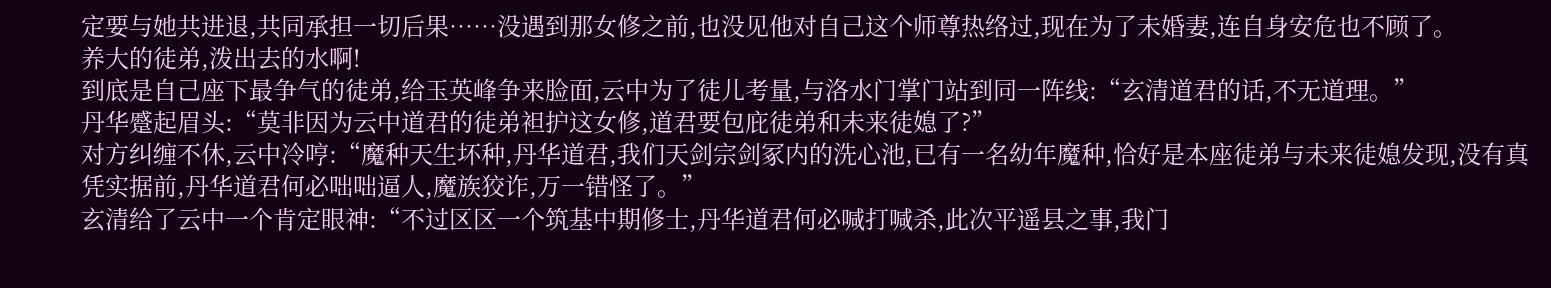定要与她共进退,共同承担一切后果……没遇到那女修之前,也没见他对自己这个师尊热络过,现在为了未婚妻,连自身安危也不顾了。
养大的徒弟,泼出去的水啊!
到底是自己座下最争气的徒弟,给玉英峰争来脸面,云中为了徒儿考量,与洛水门掌门站到同一阵线:“玄清道君的话,不无道理。”
丹华蹙起眉头:“莫非因为云中道君的徒弟袒护这女修,道君要包庇徒弟和未来徒媳了?”
对方纠缠不休,云中冷哼:“魔种天生坏种,丹华道君,我们天剑宗剑冢内的洗心池,已有一名幼年魔种,恰好是本座徒弟与未来徒媳发现,没有真凭实据前,丹华道君何必咄咄逼人,魔族狡诈,万一错怪了。”
玄清给了云中一个肯定眼神:“不过区区一个筑基中期修士,丹华道君何必喊打喊杀,此次平遥县之事,我门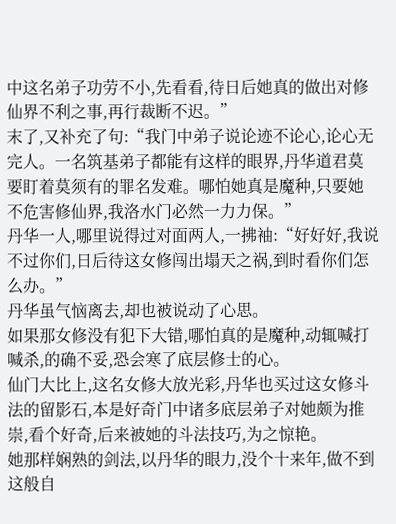中这名弟子功劳不小,先看看,待日后她真的做出对修仙界不利之事,再行裁断不迟。”
末了,又补充了句:“我门中弟子说论迹不论心,论心无完人。一名筑基弟子都能有这样的眼界,丹华道君莫要盯着莫须有的罪名发难。哪怕她真是魔种,只要她不危害修仙界,我洛水门必然一力力保。”
丹华一人,哪里说得过对面两人,一拂袖:“好好好,我说不过你们,日后待这女修闯出塌天之祸,到时看你们怎么办。”
丹华虽气恼离去,却也被说动了心思。
如果那女修没有犯下大错,哪怕真的是魔种,动辄喊打喊杀,的确不妥,恐会寒了底层修士的心。
仙门大比上,这名女修大放光彩,丹华也买过这女修斗法的留影石,本是好奇门中诸多底层弟子对她颇为推崇,看个好奇,后来被她的斗法技巧,为之惊艳。
她那样娴熟的剑法,以丹华的眼力,没个十来年,做不到这般自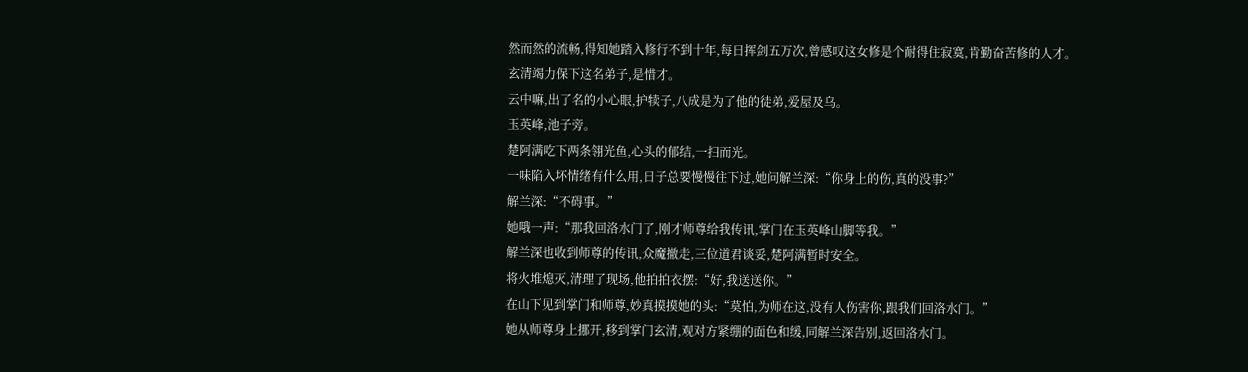然而然的流畅,得知她踏入修行不到十年,每日挥剑五万次,曾感叹这女修是个耐得住寂寞,肯勤奋苦修的人才。
玄清竭力保下这名弟子,是惜才。
云中嘛,出了名的小心眼,护犊子,八成是为了他的徒弟,爱屋及乌。
玉英峰,池子旁。
楚阿满吃下两条翎光鱼,心头的郁结,一扫而光。
一味陷入坏情绪有什么用,日子总要慢慢往下过,她问解兰深:“你身上的伤,真的没事?”
解兰深:“不碍事。”
她哦一声:“那我回洛水门了,刚才师尊给我传讯,掌门在玉英峰山脚等我。”
解兰深也收到师尊的传讯,众魔撤走,三位道君谈妥,楚阿满暂时安全。
将火堆熄灭,清理了现场,他拍拍衣摆:“好,我送送你。”
在山下见到掌门和师尊,妙真摸摸她的头:“莫怕,为师在这,没有人伤害你,跟我们回洛水门。”
她从师尊身上挪开,移到掌门玄清,观对方紧绷的面色和缓,同解兰深告别,返回洛水门。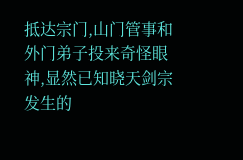抵达宗门,山门管事和外门弟子投来奇怪眼神,显然已知晓天剑宗发生的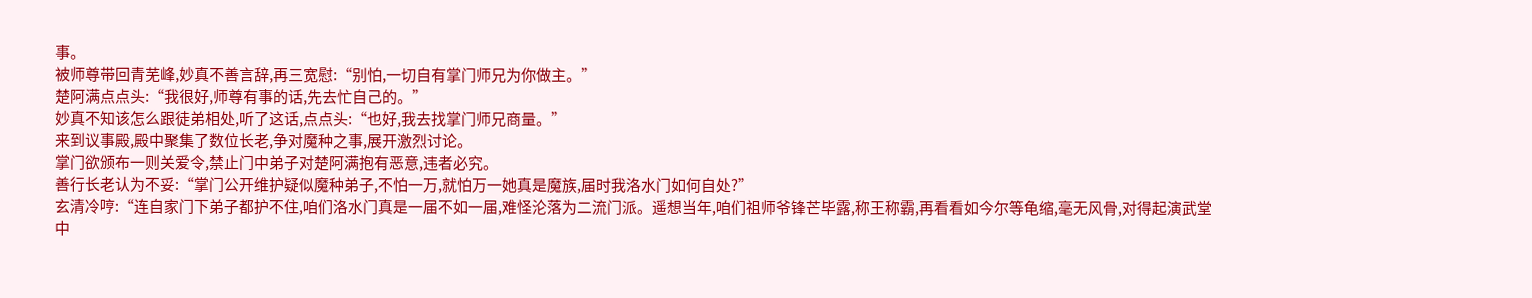事。
被师尊带回青芜峰,妙真不善言辞,再三宽慰:“别怕,一切自有掌门师兄为你做主。”
楚阿满点点头:“我很好,师尊有事的话,先去忙自己的。”
妙真不知该怎么跟徒弟相处,听了这话,点点头:“也好,我去找掌门师兄商量。”
来到议事殿,殿中聚集了数位长老,争对魔种之事,展开激烈讨论。
掌门欲颁布一则关爱令,禁止门中弟子对楚阿满抱有恶意,违者必究。
善行长老认为不妥:“掌门公开维护疑似魔种弟子,不怕一万,就怕万一她真是魔族,届时我洛水门如何自处?”
玄清冷哼:“连自家门下弟子都护不住,咱们洛水门真是一届不如一届,难怪沦落为二流门派。遥想当年,咱们祖师爷锋芒毕露,称王称霸,再看看如今尔等龟缩,毫无风骨,对得起演武堂中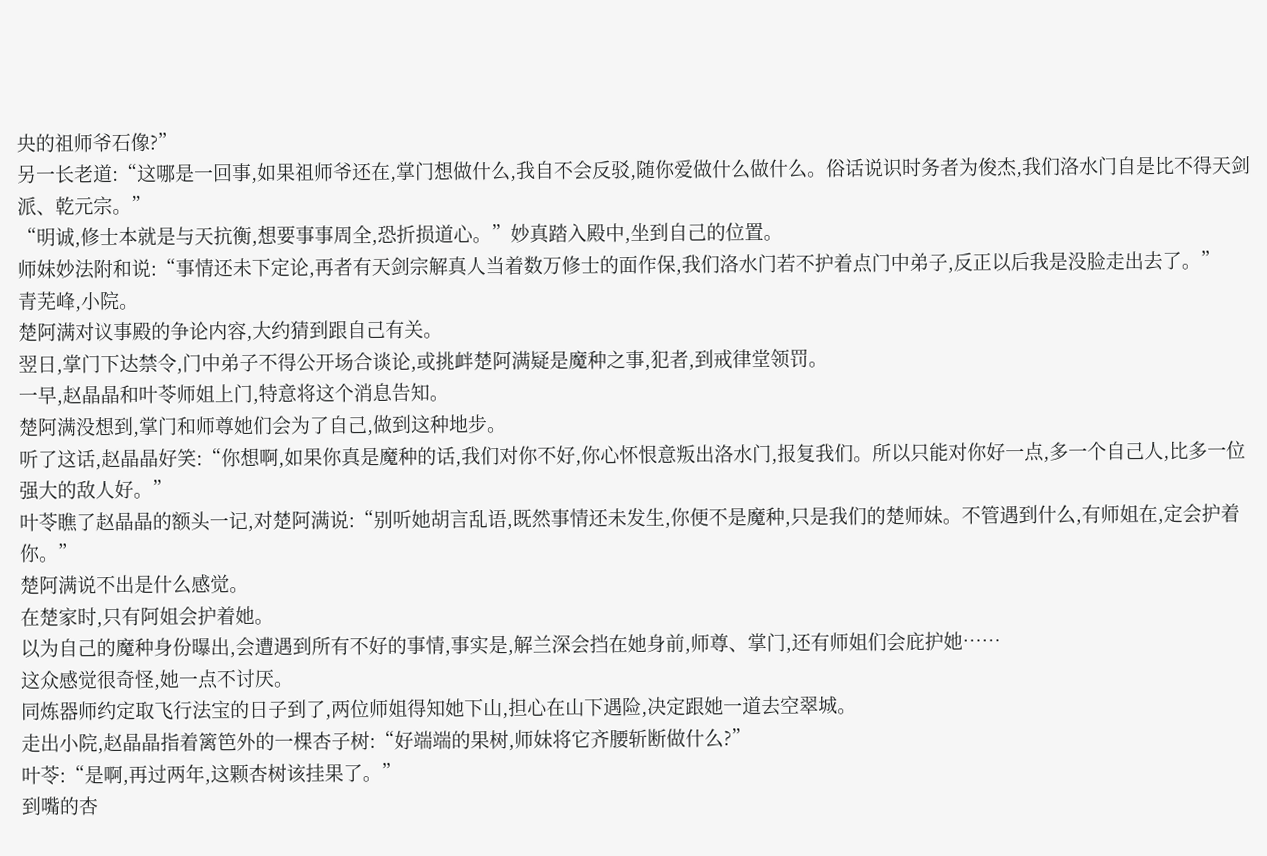央的祖师爷石像?”
另一长老道:“这哪是一回事,如果祖师爷还在,掌门想做什么,我自不会反驳,随你爱做什么做什么。俗话说识时务者为俊杰,我们洛水门自是比不得天剑派、乾元宗。”
“明诚,修士本就是与天抗衡,想要事事周全,恐折损道心。”妙真踏入殿中,坐到自己的位置。
师妹妙法附和说:“事情还未下定论,再者有天剑宗解真人当着数万修士的面作保,我们洛水门若不护着点门中弟子,反正以后我是没脸走出去了。”
青芜峰,小院。
楚阿满对议事殿的争论内容,大约猜到跟自己有关。
翌日,掌门下达禁令,门中弟子不得公开场合谈论,或挑衅楚阿满疑是魔种之事,犯者,到戒律堂领罚。
一早,赵晶晶和叶苓师姐上门,特意将这个消息告知。
楚阿满没想到,掌门和师尊她们会为了自己,做到这种地步。
听了这话,赵晶晶好笑:“你想啊,如果你真是魔种的话,我们对你不好,你心怀恨意叛出洛水门,报复我们。所以只能对你好一点,多一个自己人,比多一位强大的敌人好。”
叶苓瞧了赵晶晶的额头一记,对楚阿满说:“别听她胡言乱语,既然事情还未发生,你便不是魔种,只是我们的楚师妹。不管遇到什么,有师姐在,定会护着你。”
楚阿满说不出是什么感觉。
在楚家时,只有阿姐会护着她。
以为自己的魔种身份曝出,会遭遇到所有不好的事情,事实是,解兰深会挡在她身前,师尊、掌门,还有师姐们会庇护她……
这众感觉很奇怪,她一点不讨厌。
同炼器师约定取飞行法宝的日子到了,两位师姐得知她下山,担心在山下遇险,决定跟她一道去空翠城。
走出小院,赵晶晶指着篱笆外的一棵杏子树:“好端端的果树,师妹将它齐腰斩断做什么?”
叶苓:“是啊,再过两年,这颗杏树该挂果了。”
到嘴的杏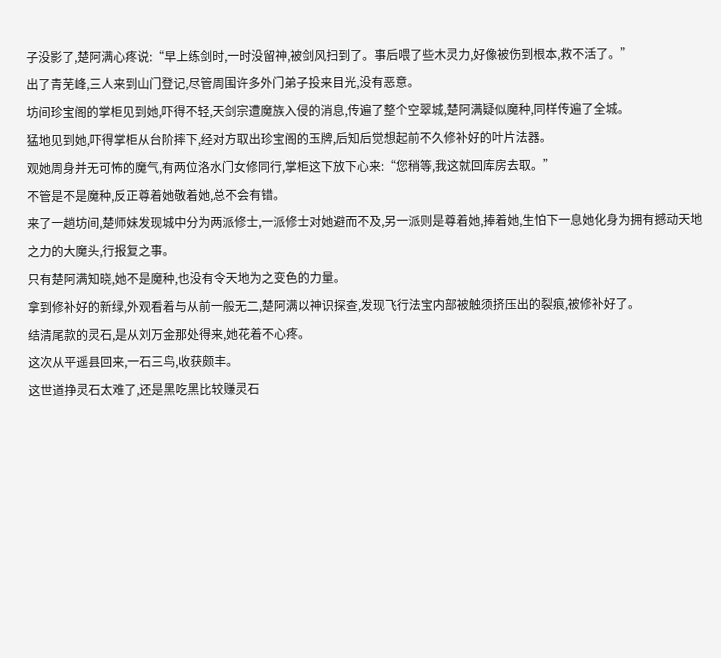子没影了,楚阿满心疼说:“早上练剑时,一时没留神,被剑风扫到了。事后喂了些木灵力,好像被伤到根本,救不活了。”
出了青芜峰,三人来到山门登记,尽管周围许多外门弟子投来目光,没有恶意。
坊间珍宝阁的掌柜见到她,吓得不轻,天剑宗遭魔族入侵的消息,传遍了整个空翠城,楚阿满疑似魔种,同样传遍了全城。
猛地见到她,吓得掌柜从台阶摔下,经对方取出珍宝阁的玉牌,后知后觉想起前不久修补好的叶片法器。
观她周身并无可怖的魔气,有两位洛水门女修同行,掌柜这下放下心来:“您稍等,我这就回库房去取。”
不管是不是魔种,反正尊着她敬着她,总不会有错。
来了一趟坊间,楚师妹发现城中分为两派修士,一派修士对她避而不及,另一派则是尊着她,捧着她,生怕下一息她化身为拥有撼动天地之力的大魔头,行报复之事。
只有楚阿满知晓,她不是魔种,也没有令天地为之变色的力量。
拿到修补好的新绿,外观看着与从前一般无二,楚阿满以神识探查,发现飞行法宝内部被触须挤压出的裂痕,被修补好了。
结清尾款的灵石,是从刘万金那处得来,她花着不心疼。
这次从平遥县回来,一石三鸟,收获颇丰。
这世道挣灵石太难了,还是黑吃黑比较赚灵石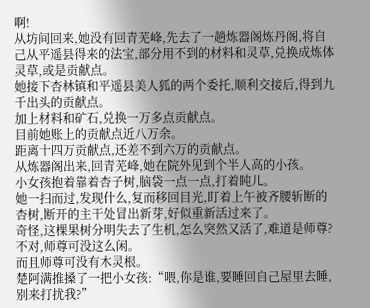啊!
从坊间回来,她没有回青芜峰,先去了一趟炼器阁炼丹阁,将自己从平遥县得来的法宝,部分用不到的材料和灵草,兑换成炼体灵草,或是贡献点。
她接下杏林镇和平遥县美人狐的两个委托,顺利交接后,得到九千出头的贡献点。
加上材料和矿石,兑换一万多点贡献点。
目前她账上的贡献点近八万余。
距离十四万贡献点,还差不到六万的贡献点。
从炼器阁出来,回青芜峰,她在院外见到个半人高的小孩。
小女孩抱着靠着杏子树,脑袋一点一点,打着盹儿。
她一扫而过,发现什么,复而移回目光,盯着上午被齐腰斩断的杏树,断开的主干处冒出新芽,好似重新活过来了。
奇怪,这棵果树分明失去了生机,怎么突然又活了,难道是师尊?
不对,师尊可没这么闲。
而且师尊可没有木灵根。
楚阿满推搡了一把小女孩:“喂,你是谁,要睡回自己屋里去睡,别来打扰我?”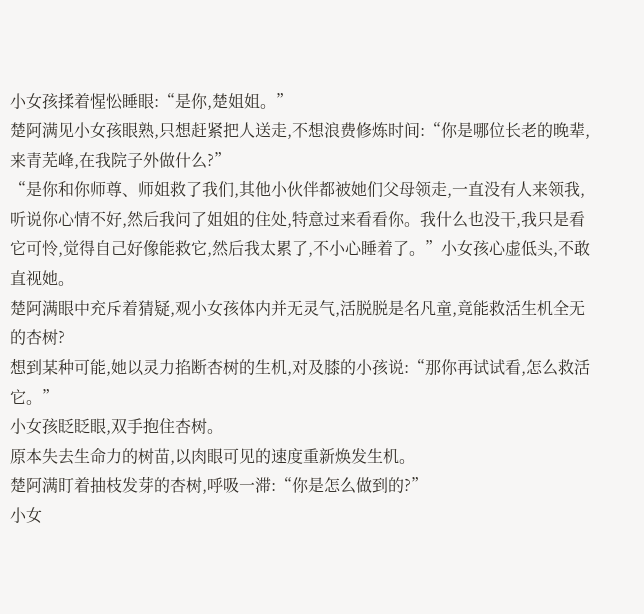小女孩揉着惺忪睡眼:“是你,楚姐姐。”
楚阿满见小女孩眼熟,只想赶紧把人送走,不想浪费修炼时间:“你是哪位长老的晚辈,来青芜峰,在我院子外做什么?”
“是你和你师尊、师姐救了我们,其他小伙伴都被她们父母领走,一直没有人来领我,听说你心情不好,然后我问了姐姐的住处,特意过来看看你。我什么也没干,我只是看它可怜,觉得自己好像能救它,然后我太累了,不小心睡着了。”小女孩心虚低头,不敢直视她。
楚阿满眼中充斥着猜疑,观小女孩体内并无灵气,活脱脱是名凡童,竟能救活生机全无的杏树?
想到某种可能,她以灵力掐断杏树的生机,对及膝的小孩说:“那你再试试看,怎么救活它。”
小女孩眨眨眼,双手抱住杏树。
原本失去生命力的树苗,以肉眼可见的速度重新焕发生机。
楚阿满盯着抽枝发芽的杏树,呼吸一滞:“你是怎么做到的?”
小女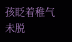孩眨着稚气未脱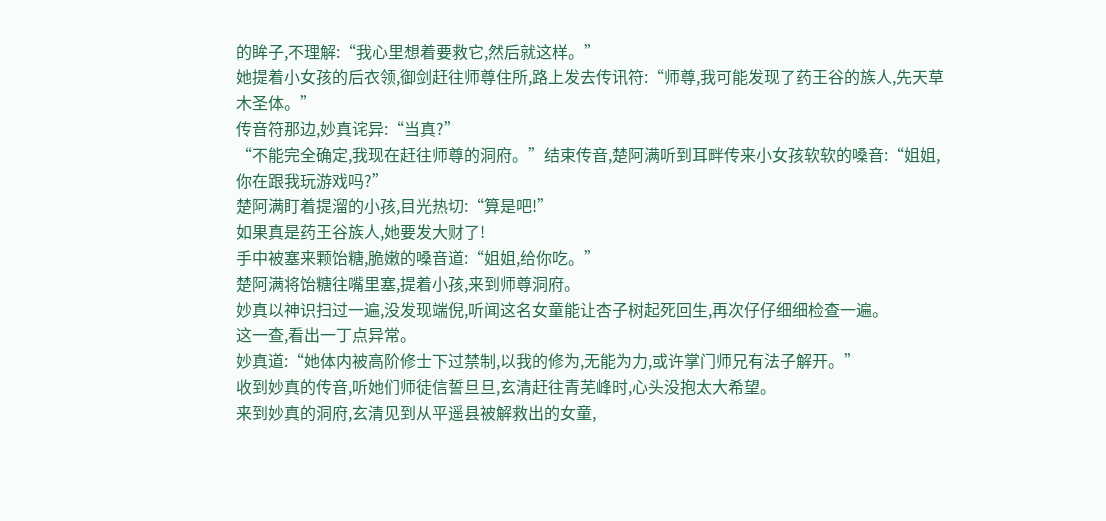的眸子,不理解:“我心里想着要救它,然后就这样。”
她提着小女孩的后衣领,御剑赶往师尊住所,路上发去传讯符:“师尊,我可能发现了药王谷的族人,先天草木圣体。”
传音符那边,妙真诧异:“当真?”
“不能完全确定,我现在赶往师尊的洞府。”结束传音,楚阿满听到耳畔传来小女孩软软的嗓音:“姐姐,你在跟我玩游戏吗?”
楚阿满盯着提溜的小孩,目光热切:“算是吧!”
如果真是药王谷族人,她要发大财了!
手中被塞来颗饴糖,脆嫩的嗓音道:“姐姐,给你吃。”
楚阿满将饴糖往嘴里塞,提着小孩,来到师尊洞府。
妙真以神识扫过一遍,没发现端倪,听闻这名女童能让杏子树起死回生,再次仔仔细细检查一遍。
这一查,看出一丁点异常。
妙真道:“她体内被高阶修士下过禁制,以我的修为,无能为力,或许掌门师兄有法子解开。”
收到妙真的传音,听她们师徒信誓旦旦,玄清赶往青芜峰时,心头没抱太大希望。
来到妙真的洞府,玄清见到从平遥县被解救出的女童,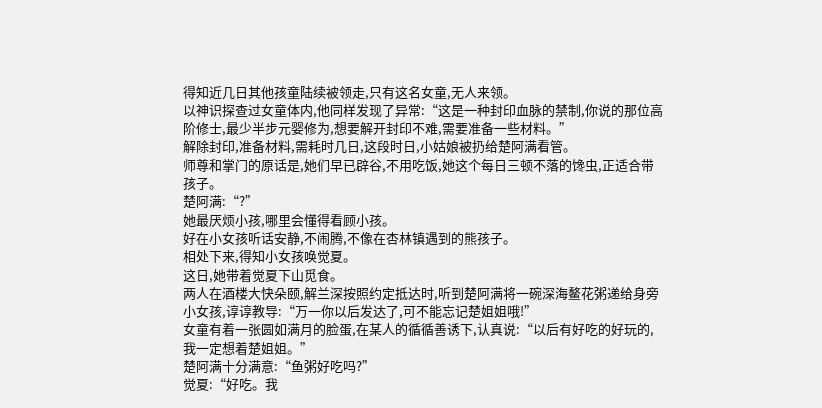得知近几日其他孩童陆续被领走,只有这名女童,无人来领。
以神识探查过女童体内,他同样发现了异常:“这是一种封印血脉的禁制,你说的那位高阶修士,最少半步元婴修为,想要解开封印不难,需要准备一些材料。”
解除封印,准备材料,需耗时几日,这段时日,小姑娘被扔给楚阿满看管。
师尊和掌门的原话是,她们早已辟谷,不用吃饭,她这个每日三顿不落的馋虫,正适合带孩子。
楚阿满:“?”
她最厌烦小孩,哪里会懂得看顾小孩。
好在小女孩听话安静,不闹腾,不像在杏林镇遇到的熊孩子。
相处下来,得知小女孩唤觉夏。
这日,她带着觉夏下山觅食。
两人在酒楼大快朵颐,解兰深按照约定抵达时,听到楚阿满将一碗深海鳌花粥递给身旁小女孩,谆谆教导:“万一你以后发达了,可不能忘记楚姐姐哦!”
女童有着一张圆如满月的脸蛋,在某人的循循善诱下,认真说:“以后有好吃的好玩的,我一定想着楚姐姐。”
楚阿满十分满意:“鱼粥好吃吗?”
觉夏:“好吃。我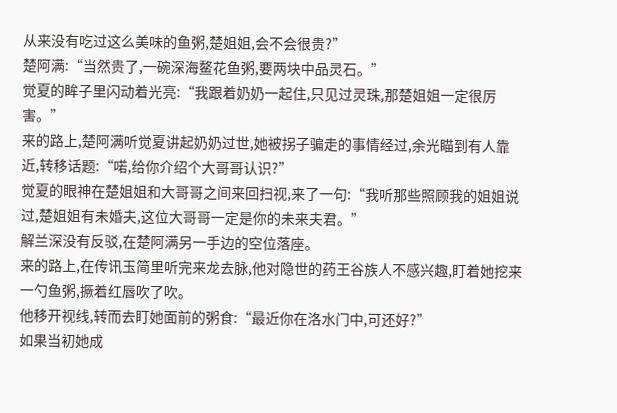从来没有吃过这么美味的鱼粥,楚姐姐,会不会很贵?”
楚阿满:“当然贵了,一碗深海鳌花鱼粥,要两块中品灵石。”
觉夏的眸子里闪动着光亮:“我跟着奶奶一起住,只见过灵珠,那楚姐姐一定很厉害。”
来的路上,楚阿满听觉夏讲起奶奶过世,她被拐子骗走的事情经过,余光瞄到有人靠近,转移话题:“喏,给你介绍个大哥哥认识?”
觉夏的眼神在楚姐姐和大哥哥之间来回扫视,来了一句:“我听那些照顾我的姐姐说过,楚姐姐有未婚夫,这位大哥哥一定是你的未来夫君。”
解兰深没有反驳,在楚阿满另一手边的空位落座。
来的路上,在传讯玉简里听完来龙去脉,他对隐世的药王谷族人不感兴趣,盯着她挖来一勺鱼粥,撅着红唇吹了吹。
他移开视线,转而去盯她面前的粥食:“最近你在洛水门中,可还好?”
如果当初她成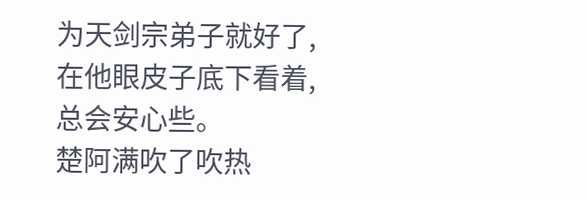为天剑宗弟子就好了,在他眼皮子底下看着,总会安心些。
楚阿满吹了吹热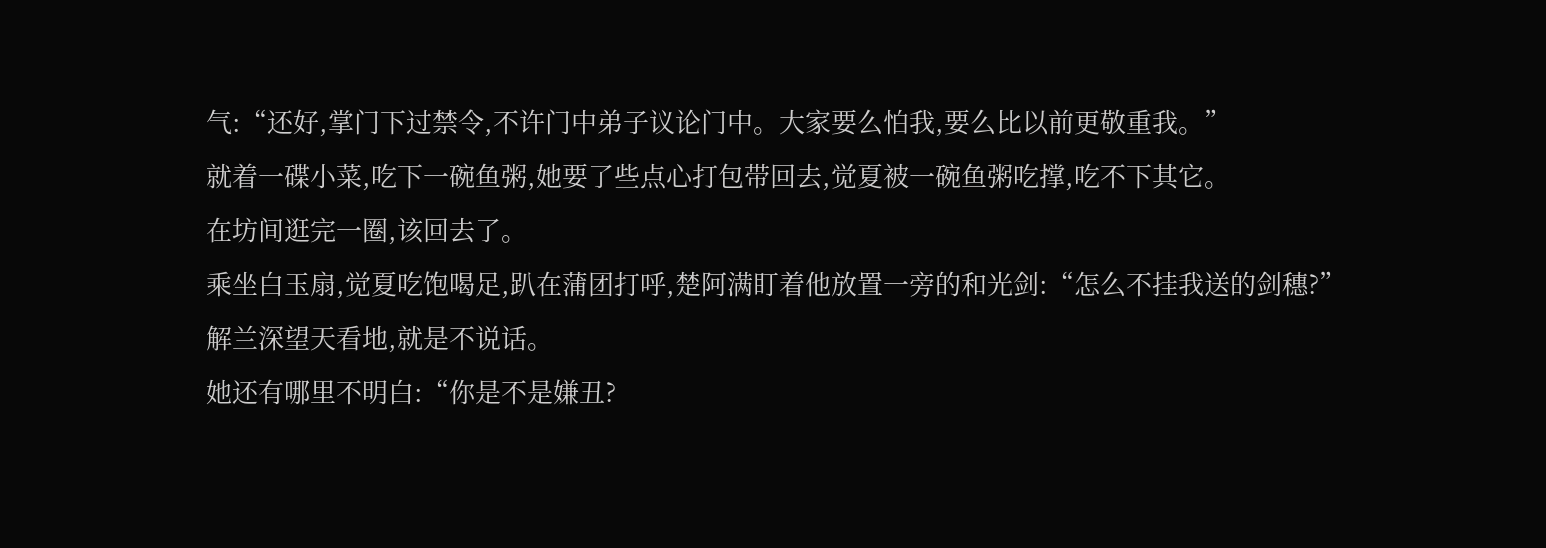气:“还好,掌门下过禁令,不许门中弟子议论门中。大家要么怕我,要么比以前更敬重我。”
就着一碟小菜,吃下一碗鱼粥,她要了些点心打包带回去,觉夏被一碗鱼粥吃撑,吃不下其它。
在坊间逛完一圈,该回去了。
乘坐白玉扇,觉夏吃饱喝足,趴在蒲团打呼,楚阿满盯着他放置一旁的和光剑:“怎么不挂我送的剑穗?”
解兰深望天看地,就是不说话。
她还有哪里不明白:“你是不是嫌丑?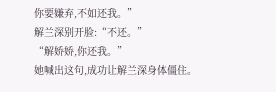你要嫌弃,不如还我。”
解兰深别开脸:“不还。”
“解娇娇,你还我。”
她喊出这句,成功让解兰深身体僵住。